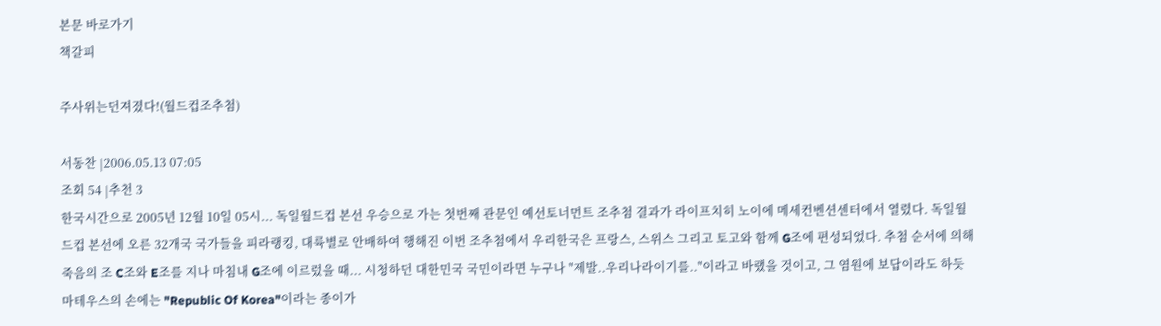본문 바로가기
책갈피

주사위는던져졌다!(월드컵조추첨)

서동찬 |2006.05.13 07:05
조회 54 |추천 3
한국시간으로 2005년 12월 10일 05시... 독일월드컵 본선 우승으로 가는 첫번째 관문인 예선토너먼트 조추첨 결과가 라이프치히 노이에 메세컨벤션센터에서 열렸다. 독일월드컵 본선에 오른 32개국 국가들을 피라랭킹, 대륙별로 안배하여 행해진 이번 조추첨에서 우리한국은 프랑스, 스위스 그리고 토고와 함께 G조에 편성되었다. 추첨 순서에 의해 죽음의 조 C조와 E조를 지나 마침내 G조에 이르렀을 때... 시청하던 대한민국 국민이라면 누구나 "제발..우리나라이기를.."이라고 바랬을 것이고, 그 염원에 보답이라도 하듯 마테우스의 손에는 "Republic Of Korea"이라는 종이가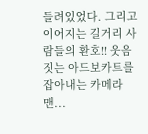들려있었다. 그리고 이어지는 길거리 사람들의 환호!! 웃음짓는 아드보카트를 잡아내는 카메라맨...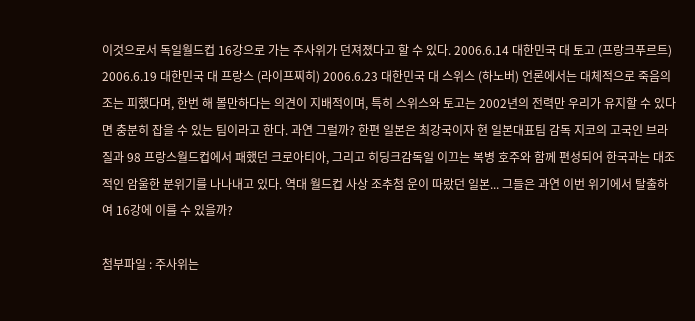이것으로서 독일월드컵 16강으로 가는 주사위가 던져졌다고 할 수 있다. 2006.6.14 대한민국 대 토고 (프랑크푸르트) 2006.6.19 대한민국 대 프랑스 (라이프찌히) 2006.6.23 대한민국 대 스위스 (하노버) 언론에서는 대체적으로 죽음의 조는 피했다며, 한번 해 볼만하다는 의견이 지배적이며, 특히 스위스와 토고는 2002년의 전력만 우리가 유지할 수 있다면 충분히 잡을 수 있는 팀이라고 한다. 과연 그럴까? 한편 일본은 최강국이자 현 일본대표팀 감독 지코의 고국인 브라질과 98 프랑스월드컵에서 패했던 크로아티아, 그리고 히딩크감독일 이끄는 복병 호주와 함께 편성되어 한국과는 대조적인 암울한 분위기를 나나내고 있다. 역대 월드컵 사상 조추첨 운이 따랐던 일본... 그들은 과연 이번 위기에서 탈출하여 16강에 이를 수 있을까?

첨부파일 : 주사위는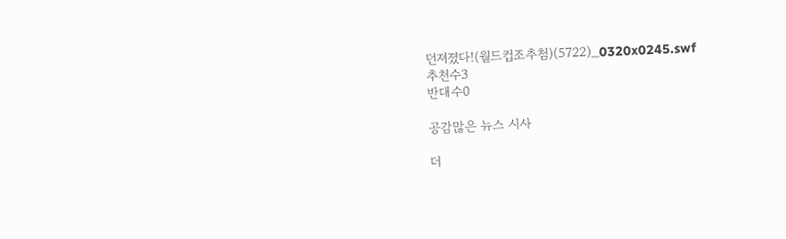던져졌다!(월드컵조추첨)(5722)_0320x0245.swf
추천수3
반대수0

공감많은 뉴스 시사

더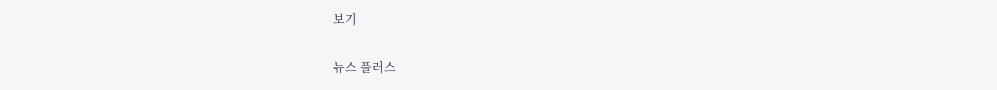보기

뉴스 플러스